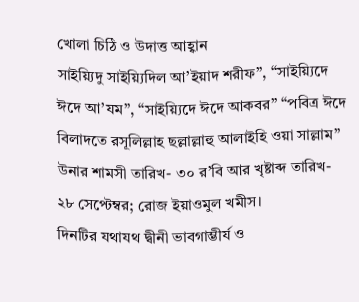খোলা চিঠি ও উদাত্ত আহ্বান
সাইয়্যিদু সাইয়্যিদিল আ’ইয়াদ শরীফ”, “সাইয়্যিদে ঈদে আ’যম”, “সাইয়্যিদে ঈদে আকবর” “পবিত্র ঈদে বিলাদতে রসূলিল্লাহ ছল্লাল্লাহু আলাইহি ওয়া সাল্লাম” উনার শামসী তারিখ- ৩০ র’বি আর খৃষ্টাব্দ তারিখ- ২৮ সেপ্টেম্বর; রোজ ইয়াওমুল খমীস।
দিনটির যথাযথ দ্বীনী ভাবগাম্ভীর্য ও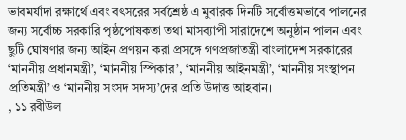ভাবমর্যাদা রক্ষার্থে এবং বৎসরের সর্বশ্রেষ্ঠ এ মুবারক দিনটি সর্বোত্তমভাবে পালনের জন্য সর্বোচ্চ সরকারি পৃষ্ঠপোষকতা তথা মাসব্যাপী সারাদেশে অনুষ্ঠান পালন এবং ছুটি ঘোষণার জন্য আইন প্রণয়ন করা প্রসঙ্গে গণপ্রজাতন্ত্রী বাংলাদেশ সরকারের ‘মাননীয় প্রধানমন্ত্রী’, ‘মাননীয় স্পিকার’, ‘মাননীয় আইনমন্ত্রী’, ‘মাননীয় সংস্থাপন প্রতিমন্ত্রী’ ও ‘মাননীয় সংসদ সদস্য’দের প্রতি উদাত্ত আহবান।
, ১১ রবীউল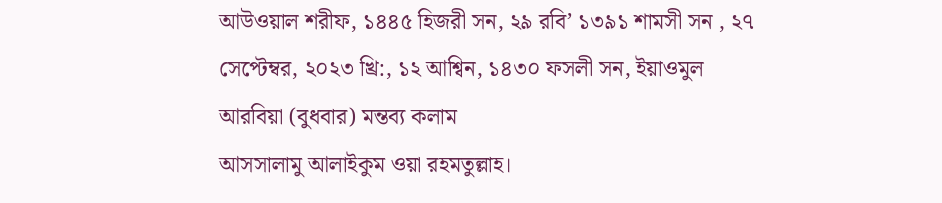আউওয়াল শরীফ, ১৪৪৫ হিজরী সন, ২৯ রবি’ ১৩৯১ শামসী সন , ২৭ সেপ্টেম্বর, ২০২৩ খ্রি:, ১২ আশ্বিন, ১৪৩০ ফসলী সন, ইয়াওমুল আরবিয়া (বুধবার) মন্তব্য কলাম
আসসালামু আলাইকুম ওয়া রহমতুল্লাহ।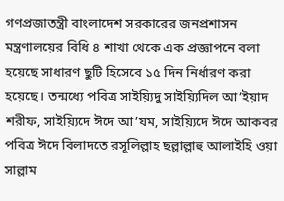গণপ্রজাতন্ত্রী বাংলাদেশ সরকারের জনপ্রশাসন মন্ত্রণালয়ের বিধি ৪ শাখা থেকে এক প্রজ্ঞাপনে বলা হয়েছে সাধারণ ছুটি হিসেবে ১৫ দিন নির্ধারণ করা হয়েছে। তন্মধ্যে পবিত্র সাইয়্যিদু সাইয়্যিদিল আ’ইয়াদ শরীফ, সাইয়্যিদে ঈদে আ’যম, সাইয়্যিদে ঈদে আকবর পবিত্র ঈদে বিলাদতে রসূলিল্লাহ ছল্লাল্লাহু আলাইহি ওয়া সাল্লাম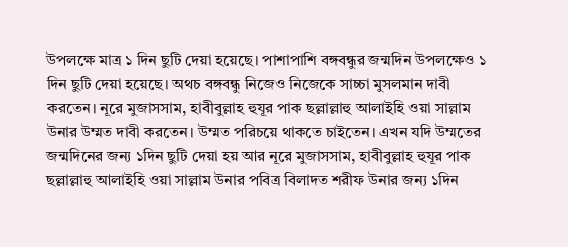উপলক্ষে মাত্র ১ দিন ছুটি দেয়া হয়েছে। পাশাপাশি বঙ্গবন্ধুর জন্মদিন উপলক্ষেও ১ দিন ছুটি দেয়া হয়েছে। অথচ বঙ্গবন্ধু নিজেও নিজেকে সাচ্চা মুসলমান দাবী করতেন। নূরে মুজাসসাম, হাবীবুল্লাহ হুযূর পাক ছল্লাল্লাহু আলাইহি ওয়া সাল্লাম উনার উম্মত দাবী করতেন। উম্মত পরিচয়ে থাকতে চাইতেন। এখন যদি উম্মতের জন্মদিনের জন্য ১দিন ছুটি দেয়া হয় আর নূরে মুজাসসাম, হাবীবুল্লাহ হুযূর পাক ছল্লাল্লাহু আলাইহি ওয়া সাল্লাম উনার পবিত্র বিলাদত শরীফ উনার জন্য ১দিন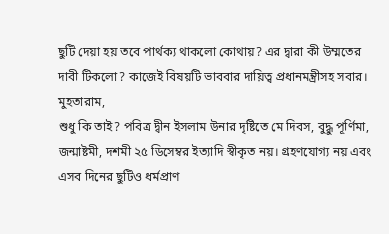ছুটি দেয়া হয় তবে পার্থক্য থাকলো কোথায়? এর দ্বারা কী উম্মতের দাবী টিকলো? কাজেই বিষয়টি ভাববার দায়িত্ব প্রধানমন্ত্রীসহ সবার।
মুহতারাম,
শুধু কি তাই? পবিত্র দ্বীন ইসলাম উনার দৃষ্টিতে মে দিবস, বুদ্ধু পূর্ণিমা, জন্মাষ্টমী, দশমী ২৫ ডিসেম্বর ইত্যাদি স্বীকৃত নয়। গ্রহণযোগ্য নয় এবং এসব দিনের ছুটিও ধর্মপ্রাণ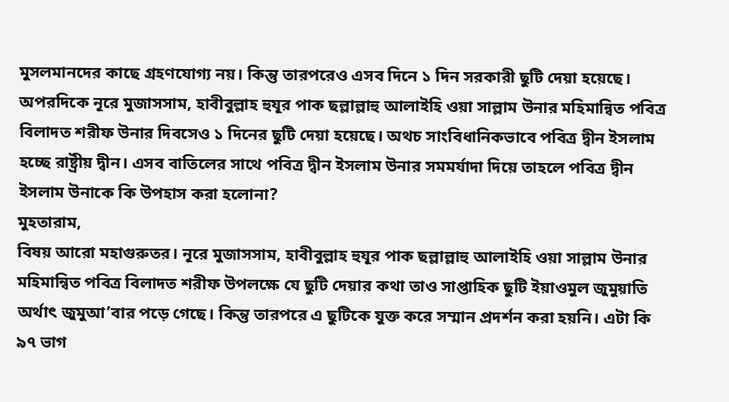মুসলমানদের কাছে গ্রহণযোগ্য নয়। কিন্তু তারপরেও এসব দিনে ১ দিন সরকারী ছুটি দেয়া হয়েছে। অপরদিকে নূরে মুজাসসাম, হাবীবুল্লাহ হুযূর পাক ছল্লাল্লাহু আলাইহি ওয়া সাল্লাম উনার মহিমান্বিত পবিত্র বিলাদত শরীফ উনার দিবসেও ১ দিনের ছুটি দেয়া হয়েছে। অথচ সাংবিধানিকভাবে পবিত্র দ্বীন ইসলাম হচ্ছে রাষ্ট্রীয় দ্বীন। এসব বাতিলের সাথে পবিত্র দ্বীন ইসলাম উনার সমমর্যাদা দিয়ে তাহলে পবিত্র দ্বীন ইসলাম উনাকে কি উপহাস করা হলোনা?
মুহতারাম,
বিষয় আরো মহাগুরুতর। নূরে মুজাসসাম, হাবীবুল্লাহ হুযূর পাক ছল্লাল্লাহু আলাইহি ওয়া সাল্লাম উনার মহিমান্বিত পবিত্র বিলাদত শরীফ উপলক্ষে যে ছুটি দেয়ার কথা তাও সাপ্তাহিক ছুটি ইয়াওমুল জুমুয়াতি অর্থাৎ জুমুআ’বার পড়ে গেছে। কিন্তু তারপরে এ ছুটিকে যুক্ত করে সম্মান প্রদর্শন করা হয়নি। এটা কি ৯৭ ভাগ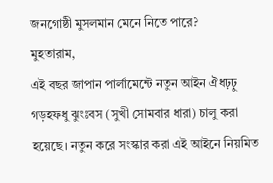জনগোষ্ঠী মুসলমান মেনে নিতে পারে?
মুহতারাম,
এই বছর জাপান পার্লামেন্টে নতুন আইন ঐধঢ়ঢ়ু গড়হফধু ঝুংঃবস (সুখী সোমবার ধারা) চালু করা হয়েছে। নতুন করে সংস্কার করা এই আইনে নিয়মিত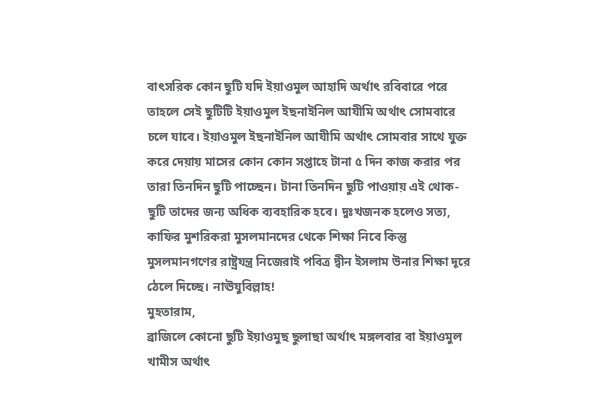বাৎসরিক কোন ছুটি যদি ইয়াওমুল আহাদি অর্থাৎ রবিবারে পরে তাহলে সেই ছুটিটি ইয়াওমুল ইছনাইনিল আযীমি অর্থাৎ সোমবারে চলে যাবে। ইয়াওমুল ইছনাইনিল আযীমি অর্থাৎ সোমবার সাথে যুক্ত করে দেয়ায় মাসের কোন কোন সপ্তাহে টানা ৫ দিন কাজ করার পর তারা তিনদিন ছুটি পাচ্ছেন। টানা তিনদিন ছুটি পাওয়ায় এই থোক-ছুটি তাদের জন্য অধিক ব্যবহারিক হবে। দুঃখজনক হলেও সত্য, কাফির মুশরিকরা মুসলমানদের থেকে শিক্ষা নিবে কিন্তু মুসলমানগণের রাষ্ট্রযন্ত্র নিজেরাই পবিত্র দ্বীন ইসলাম উনার শিক্ষা দূরে ঠেলে দিচ্ছে। নাঊযুবিল্লাহ!
মুহতারাম,
ব্রাজিলে কোনো ছুটি ইয়াওমুছ ছুলাছা অর্থাৎ মঙ্গলবার বা ইয়াওমুল খামীস অর্থাৎ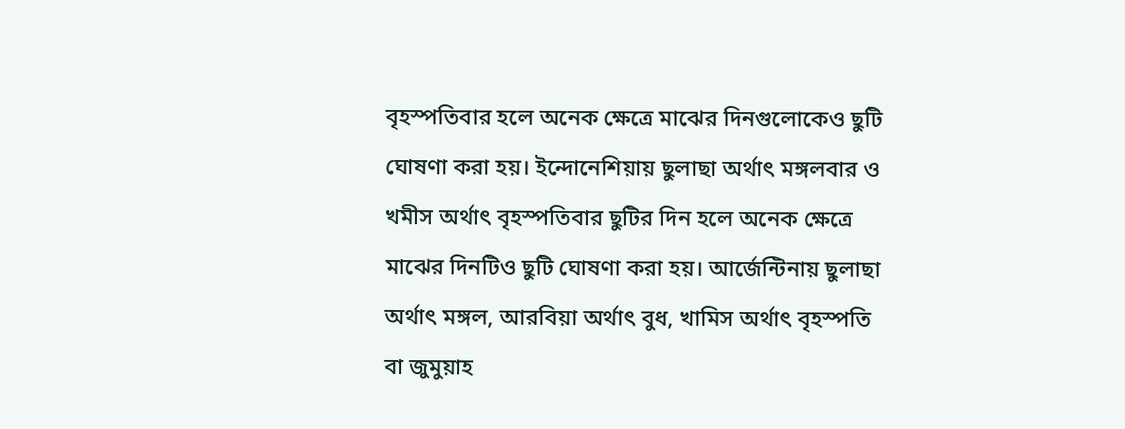বৃহস্পতিবার হলে অনেক ক্ষেত্রে মাঝের দিনগুলোকেও ছুটি ঘোষণা করা হয়। ইন্দোনেশিয়ায় ছুলাছা অর্থাৎ মঙ্গলবার ও খমীস অর্থাৎ বৃহস্পতিবার ছুটির দিন হলে অনেক ক্ষেত্রে মাঝের দিনটিও ছুটি ঘোষণা করা হয়। আর্জেন্টিনায় ছুলাছা অর্থাৎ মঙ্গল, আরবিয়া অর্থাৎ বুধ, খামিস অর্থাৎ বৃহস্পতি বা জুমুয়াহ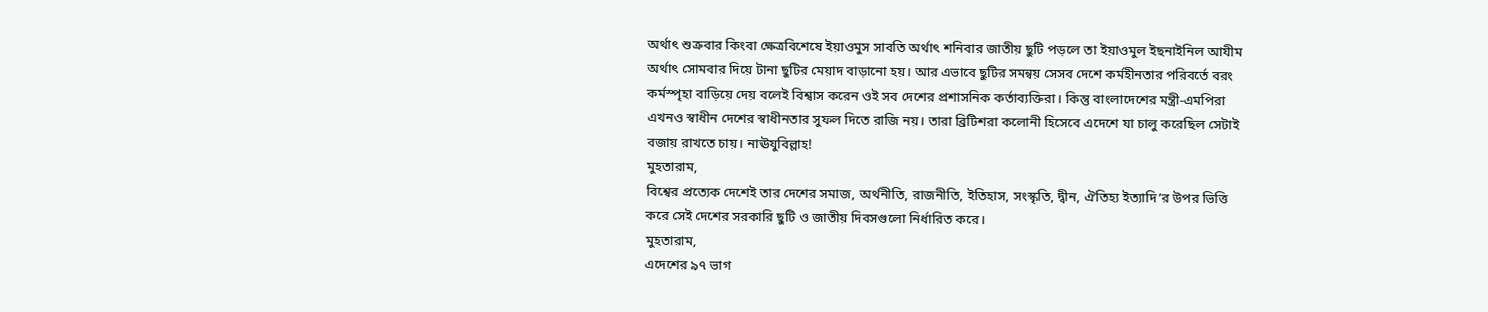অর্থাৎ শুক্রবার কিংবা ক্ষেত্রবিশেষে ইয়াওমুস সাবতি অর্থাৎ শনিবার জাতীয় ছুটি পড়লে তা ইয়াওমুল ইছনাইনিল আযীম অর্থাৎ সোমবার দিয়ে টানা ছুটির মেয়াদ বাড়ানো হয়। আর এভাবে ছুটির সমন্বয় সেসব দেশে কর্মহীনতার পরিবর্তে বরং কর্মস্পৃহা বাড়িয়ে দেয় বলেই বিশ্বাস করেন ওই সব দেশের প্রশাসনিক কর্তাব্যক্তিরা। কিন্তু বাংলাদেশের মন্ত্রী-এমপিরা এখনও স্বাধীন দেশের স্বাধীনতার সুফল দিতে রাজি নয়। তারা ব্রিটিশরা কলোনী হিসেবে এদেশে যা চালু করেছিল সেটাই বজায় রাখতে চায়। নাঊযুবিল্লাহ!
মুহতারাম,
বিশ্বের প্রত্যেক দেশেই তার দেশের সমাজ, অর্থনীতি, রাজনীতি, ইতিহাস, সংস্কৃতি, দ্বীন, ঐতিহ্য ইত্যাদি’র উপর ভিত্তি করে সেই দেশের সরকারি ছুটি ও জাতীয় দিবসগুলো নির্ধারিত করে।
মুহতারাম,
এদেশের ৯৭ ভাগ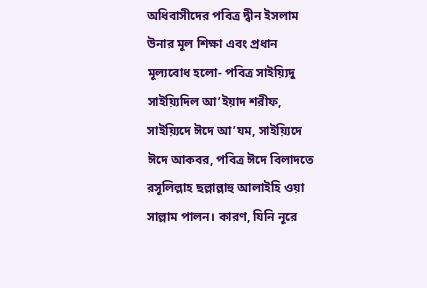অধিবাসীদের পবিত্র দ্বীন ইসলাম উনার মূল শিক্ষা এবং প্রধান মূল্যবোধ হলো- পবিত্র সাইয়্যিদু সাইয়্যিদিল আ’ইয়াদ শরীফ, সাইয়্যিদে ঈদে আ’যম, সাইয়্যিদে ঈদে আকবর, পবিত্র ঈদে বিলাদতে রসূলিল্লাহ ছল্লাল্লাহু আলাইহি ওয়া সাল্লাম পালন। কারণ, যিনি নূরে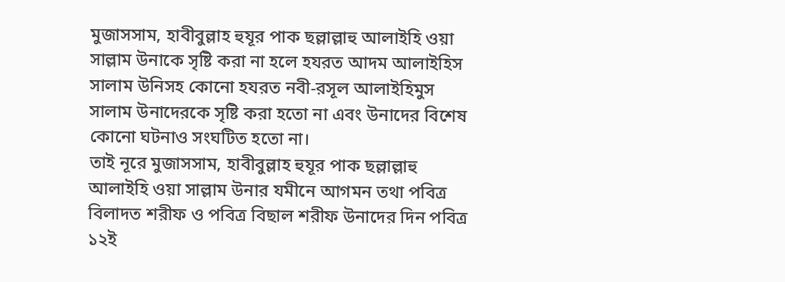মুজাসসাম, হাবীবুল্লাহ হুযূর পাক ছল্লাল্লাহু আলাইহি ওয়া সাল্লাম উনাকে সৃষ্টি করা না হলে হযরত আদম আলাইহিস সালাম উনিসহ কোনো হযরত নবী-রসূল আলাইহিমুস সালাম উনাদেরকে সৃষ্টি করা হতো না এবং উনাদের বিশেষ কোনো ঘটনাও সংঘটিত হতো না।
তাই নূরে মুজাসসাম, হাবীবুল্লাহ হুযূর পাক ছল্লাল্লাহু আলাইহি ওয়া সাল্লাম উনার যমীনে আগমন তথা পবিত্র বিলাদত শরীফ ও পবিত্র বিছাল শরীফ উনাদের দিন পবিত্র ১২ই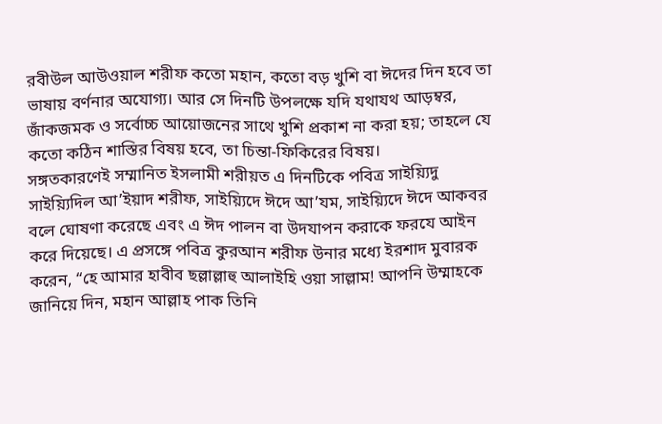রবীউল আউওয়াল শরীফ কতো মহান, কতো বড় খুশি বা ঈদের দিন হবে তা ভাষায় বর্ণনার অযোগ্য। আর সে দিনটি উপলক্ষে যদি যথাযথ আড়ম্বর, জাঁকজমক ও সর্বোচ্চ আয়োজনের সাথে খুশি প্রকাশ না করা হয়; তাহলে যে কতো কঠিন শাস্তির বিষয় হবে, তা চিন্তা-ফিকিরের বিষয়।
সঙ্গতকারণেই সম্মানিত ইসলামী শরীয়ত এ দিনটিকে পবিত্র সাইয়্যিদু সাইয়্যিদিল আ’ইয়াদ শরীফ, সাইয়্যিদে ঈদে আ’যম, সাইয়্যিদে ঈদে আকবর বলে ঘোষণা করেছে এবং এ ঈদ পালন বা উদযাপন করাকে ফরযে আইন করে দিয়েছে। এ প্রসঙ্গে পবিত্র কুরআন শরীফ উনার মধ্যে ইরশাদ মুবারক করেন, “হে আমার হাবীব ছল্লাল্লাহু আলাইহি ওয়া সাল্লাম! আপনি উম্মাহকে জানিয়ে দিন, মহান আল্লাহ পাক তিনি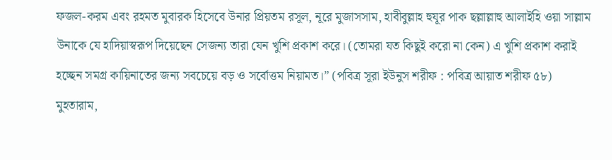ফজল-করম এবং রহমত মুবারক হিসেবে উনার প্রিয়তম রসূল, নূরে মুজাসসাম, হাবীবুল্লাহ হুযূর পাক ছল্লাল্লাহু আলাইহি ওয়া সাল্লাম উনাকে যে হাদিয়াস্বরূপ দিয়েছেন সেজন্য তারা যেন খুশি প্রকাশ করে। (তোমরা যত কিছুই করো না কেন) এ খুশি প্রকাশ করাই হচ্ছেন সমগ্র কায়িনাতের জন্য সবচেয়ে বড় ও সর্বোত্তম নিয়ামত।” (পবিত্র সূরা ইউনুস শরীফ : পবিত্র আয়াত শরীফ ৫৮)
মুহতারাম,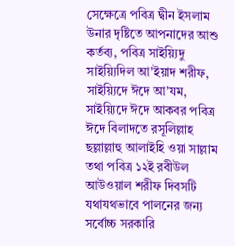সেক্ষেত্রে পবিত্র দ্বীন ইসলাম উনার দৃষ্টিতে আপনাদের আশু কর্তব্য, পবিত্র সাইয়্যিদু সাইয়্যিদিল আ’ইয়াদ শরীফ, সাইয়্যিদে ঈদে আ’যম, সাইয়্যিদে ঈদে আকবর পবিত্র ঈদে বিলাদতে রসূলিল্লাহ ছল্লাল্লাহু আলাইহি ওয়া সাল্লাম তথা পবিত্র ১২ই রবীউল আউওয়াল শরীফ দিবসটি যথাযথভাবে পালনের জন্য সর্বোচ্চ সরকারি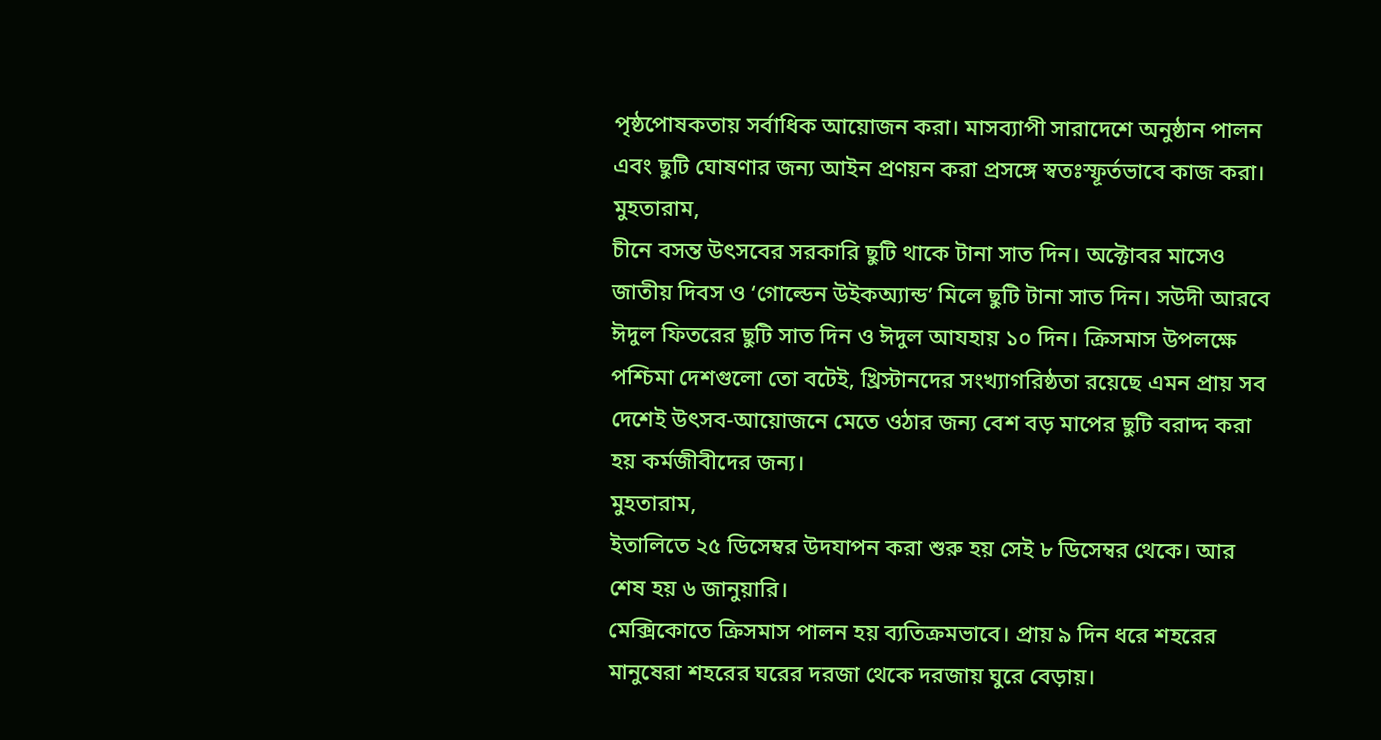পৃষ্ঠপোষকতায় সর্বাধিক আয়োজন করা। মাসব্যাপী সারাদেশে অনুষ্ঠান পালন এবং ছুটি ঘোষণার জন্য আইন প্রণয়ন করা প্রসঙ্গে স্বতঃস্ফূর্তভাবে কাজ করা।
মুহতারাম,
চীনে বসন্ত উৎসবের সরকারি ছুটি থাকে টানা সাত দিন। অক্টোবর মাসেও জাতীয় দিবস ও ‘গোল্ডেন উইকঅ্যান্ড’ মিলে ছুটি টানা সাত দিন। সউদী আরবে ঈদুল ফিতরের ছুটি সাত দিন ও ঈদুল আযহায় ১০ দিন। ক্রিসমাস উপলক্ষে পশ্চিমা দেশগুলো তো বটেই, খ্রিস্টানদের সংখ্যাগরিষ্ঠতা রয়েছে এমন প্রায় সব দেশেই উৎসব-আয়োজনে মেতে ওঠার জন্য বেশ বড় মাপের ছুটি বরাদ্দ করা হয় কর্মজীবীদের জন্য।
মুহতারাম,
ইতালিতে ২৫ ডিসেম্বর উদযাপন করা শুরু হয় সেই ৮ ডিসেম্বর থেকে। আর শেষ হয় ৬ জানুয়ারি।
মেক্সিকোতে ক্রিসমাস পালন হয় ব্যতিক্রমভাবে। প্রায় ৯ দিন ধরে শহরের মানুষেরা শহরের ঘরের দরজা থেকে দরজায় ঘুরে বেড়ায়।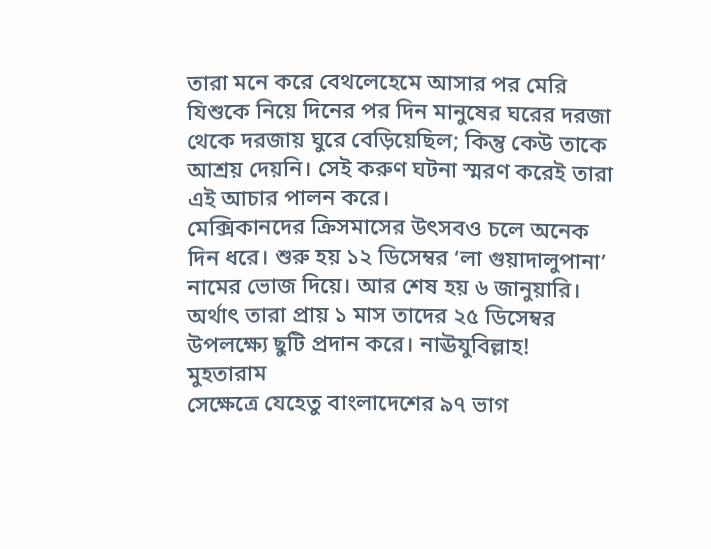তারা মনে করে বেথলেহেমে আসার পর মেরি যিশুকে নিয়ে দিনের পর দিন মানুষের ঘরের দরজা থেকে দরজায় ঘুরে বেড়িয়েছিল; কিন্তু কেউ তাকে আশ্রয় দেয়নি। সেই করুণ ঘটনা স্মরণ করেই তারা এই আচার পালন করে।
মেক্সিকানদের ক্রিসমাসের উৎসবও চলে অনেক দিন ধরে। শুরু হয় ১২ ডিসেম্বর ‘লা গুয়াদালুপানা’ নামের ভোজ দিয়ে। আর শেষ হয় ৬ জানুয়ারি। অর্থাৎ তারা প্রায় ১ মাস তাদের ২৫ ডিসেম্বর উপলক্ষ্যে ছুটি প্রদান করে। নাঊযুবিল্লাহ!
মুহতারাম
সেক্ষেত্রে যেহেতু বাংলাদেশের ৯৭ ভাগ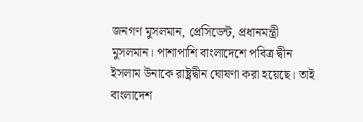জনগণ মুসলমান, প্রেসিডেন্ট, প্রধানমন্ত্রী মুসলমান। পাশাপাশি বাংলাদেশে পবিত্র দ্বীন ইসলাম উনাকে রাষ্ট্রদ্বীন ঘোষণা করা হয়েছে। তাই বাংলাদেশ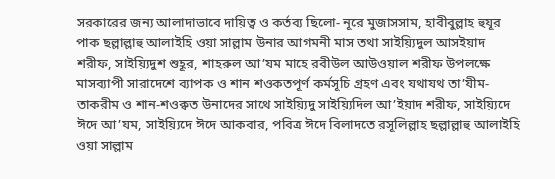সরকারের জন্য আলাদাভাবে দায়িত্ব ও কর্তব্য ছিলো- নূরে মুজাসসাম, হাবীবুল্লাহ হুযূর পাক ছল্লাল্লাহু আলাইহি ওয়া সাল্লাম উনার আগমনী মাস তথা সাইয়্যিদুল আসইয়াদ শরীফ, সাইয়্যিদুশ শুহূর, শাহরুল আ’যম মাহে রবীউল আউওয়াল শরীফ উপলক্ষে মাসব্যাপী সারাদেশে ব্যাপক ও শান শওকতপূর্ণ কর্মসূচি গ্রহণ এবং যথাযথ তা’যীম-তাকরীম ও শান-শওক্বত উনাদের সাথে সাইয়্যিদু সাইয়্যিদিল আ’ইয়াদ শরীফ, সাইয়্যিদে ঈদে আ’যম, সাইয়্যিদে ঈদে আকবার, পবিত্র ঈদে বিলাদতে রসূলিল্লাহ ছল্লাল্লাহু আলাইহি ওয়া সাল্লাম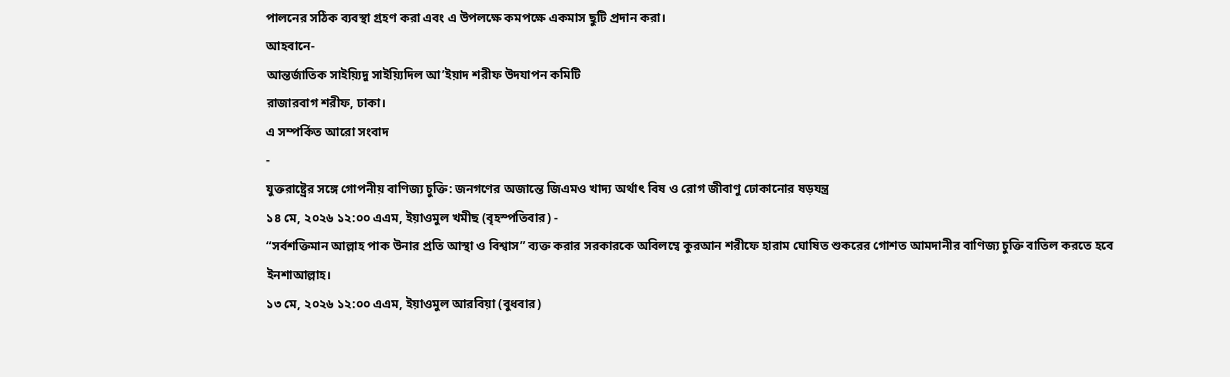পালনের সঠিক ব্যবস্থা গ্রহণ করা এবং এ উপলক্ষে কমপক্ষে একমাস ছুটি প্রদান করা।
আহবানে-
আন্তর্জাতিক সাইয়্যিদু সাইয়্যিদিল আ’ইয়াদ শরীফ উদযাপন কমিটি
রাজারবাগ শরীফ, ঢাকা।
এ সম্পর্কিত আরো সংবাদ
-
যুক্তরাষ্ট্রের সঙ্গে গোপনীয় বাণিজ্য চুক্তি: জনগণের অজান্তে জিএমও খাদ্য অর্থাৎ বিষ ও রোগ জীবাণু ঢোকানোর ষড়যন্ত্র
১৪ মে, ২০২৬ ১২:০০ এএম, ইয়াওমুল খমীছ (বৃহস্পতিবার) -
“সর্বশক্তিমান আল্লাহ পাক উনার প্রতি আস্থা ও বিশ্বাস” ব্যক্ত করার সরকারকে অবিলম্বে কুরআন শরীফে হারাম ঘোষিত শুকরের গোশত আমদানীর বাণিজ্য চুক্তি বাতিল করতে হবে ইনশাআল্লাহ।
১৩ মে, ২০২৬ ১২:০০ এএম, ইয়াওমুল আরবিয়া (বুধবার)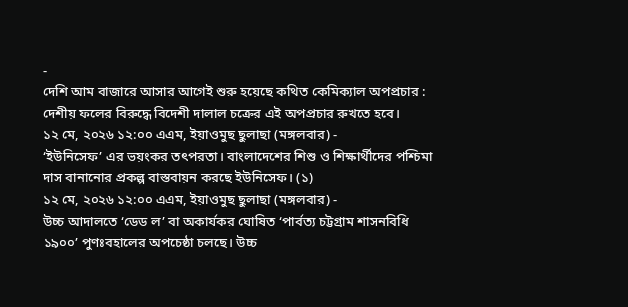-
দেশি আম বাজারে আসার আগেই শুরু হয়েছে কথিত কেমিক্যাল অপপ্রচার : দেশীয় ফলের বিরুদ্ধে বিদেশী দালাল চক্রের এই অপপ্রচার রুখতে হবে।
১২ মে, ২০২৬ ১২:০০ এএম, ইয়াওমুছ ছুলাছা (মঙ্গলবার) -
‘ইউনিসেফ’ এর ভয়ংকর তৎপরতা। বাংলাদেশের শিশু ও শিক্ষার্থীদের পশ্চিমা দাস বানানোর প্রকল্প বাস্তবায়ন করছে ইউনিসেফ। (১)
১২ মে, ২০২৬ ১২:০০ এএম, ইয়াওমুছ ছুলাছা (মঙ্গলবার) -
উচ্চ আদালতে ‘ডেড ল’ বা অকার্যকর ঘোষিত ‘পার্বত্য চট্টগ্রাম শাসনবিধি ১৯০০’ পুণঃবহালের অপচেষ্ঠা চলছে। উচ্চ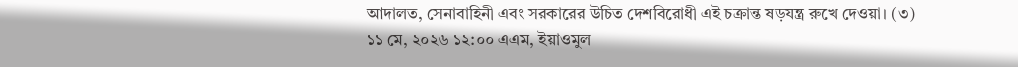আদালত, সেনাবাহিনী এবং সরকারের উচিত দেশবিরোধী এই চক্রান্ত ষড়যন্ত্র রুখে দেওয়া। (৩)
১১ মে, ২০২৬ ১২:০০ এএম, ইয়াওমুল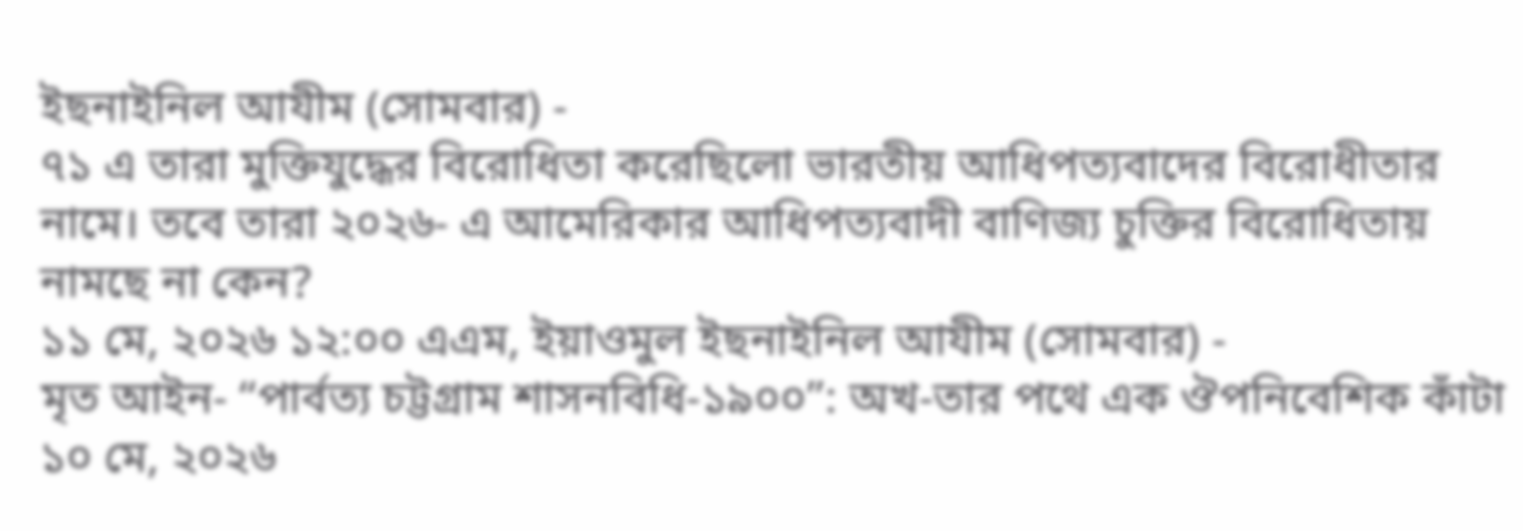ইছনাইনিল আযীম (সোমবার) -
৭১ এ তারা মুক্তিযুদ্ধের বিরোধিতা করেছিলো ভারতীয় আধিপত্যবাদের বিরোধীতার নামে। তবে তারা ২০২৬- এ আমেরিকার আধিপত্যবাদী বাণিজ্য চুক্তির বিরোধিতায় নামছে না কেন?
১১ মে, ২০২৬ ১২:০০ এএম, ইয়াওমুল ইছনাইনিল আযীম (সোমবার) -
মৃত আইন- “পার্বত্য চট্টগ্রাম শাসনবিধি-১৯০০”: অখ-তার পথে এক ঔপনিবেশিক কাঁটা
১০ মে, ২০২৬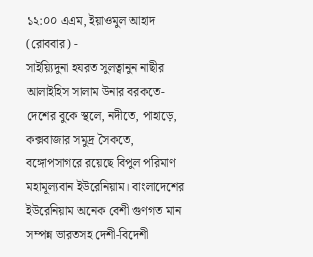১২:০০ এএম, ইয়াওমুল আহাদ (রোববার) -
সাইয়্যিদুনা হযরত সুলত্বানুন নাছীর আলাইহিস সালাম উনার বরকতে- দেশের বুকে স্থলে, নদীতে, পাহাড়ে, কক্সবাজার সমুদ্র সৈকতে, বঙ্গোপসাগরে রয়েছে বিপুল পরিমাণ মহামূল্যবান ইউরেনিয়াম। বাংলাদেশের ইউরেনিয়াম অনেক বেশী গুণগত মান সম্পন্ন ভারতসহ দেশী-বিদেশী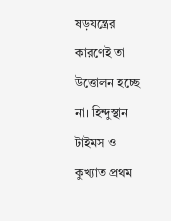ষড়যন্ত্রের কারণেই তা উত্তোলন হচ্ছে না। হিন্দুস্থান টাইমস ও কুখ্যাত প্রথম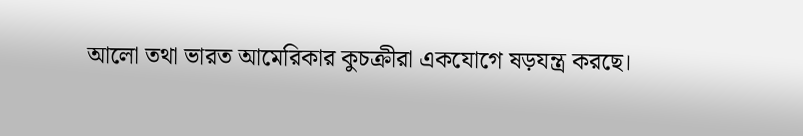আলো তথা ভারত আমেরিকার কুচক্রীরা একযোগে ষড়যন্ত্র করছে।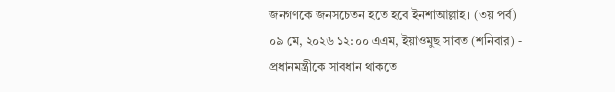জনগণকে জনসচেতন হতে হবে ইনশাআল্লাহ। (৩য় পর্ব)
০৯ মে, ২০২৬ ১২:০০ এএম, ইয়াওমুছ সাবত (শনিবার) -
প্রধানমন্ত্রীকে সাবধান থাকতে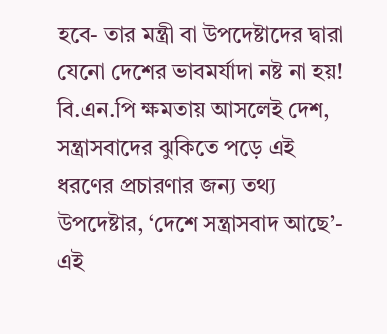হবে- তার মন্ত্রী বা উপদেষ্টাদের দ্বারা যেনো দেশের ভাবমর্যাদা নষ্ট না হয়! বি.এন.পি ক্ষমতায় আসলেই দেশ, সন্ত্রাসবাদের ঝুকিতে পড়ে এই ধরণের প্রচারণার জন্য তথ্য উপদেষ্টার, ‘দেশে সন্ত্রাসবাদ আছে’- এই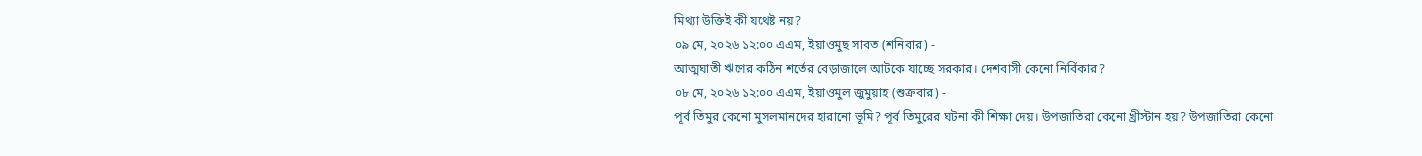মিথ্যা উক্তিই কী যথেষ্ট নয়?
০৯ মে, ২০২৬ ১২:০০ এএম, ইয়াওমুছ সাবত (শনিবার) -
আত্মঘাতী ঋণের কঠিন শর্তের বেড়াজালে আটকে যাচ্ছে সরকার। দেশবাসী কেনো নির্বিকার?
০৮ মে, ২০২৬ ১২:০০ এএম, ইয়াওমুল জুমুয়াহ (শুক্রবার) -
পূর্ব তিমুর কেনো মুসলমানদের হারানো ভূমি? পূর্ব তিমুরের ঘটনা কী শিক্ষা দেয়। উপজাতিরা কেনো খ্রীস্টান হয়? উপজাতিরা কেনো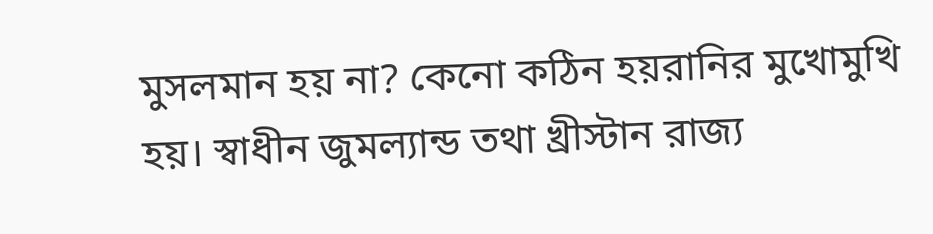মুসলমান হয় না? কেনো কঠিন হয়রানির মুখোমুখি হয়। স্বাধীন জুমল্যান্ড তথা খ্রীস্টান রাজ্য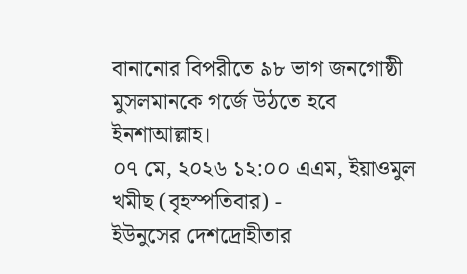বানানোর বিপরীতে ৯৮ ভাগ জনগোষ্ঠী মুসলমানকে গর্জে উঠতে হবে ইনশাআল্লাহ।
০৭ মে, ২০২৬ ১২:০০ এএম, ইয়াওমুল খমীছ (বৃহস্পতিবার) -
ইউনুসের দেশদ্রোহীতার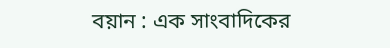বয়ান : এক সাংবাদিকের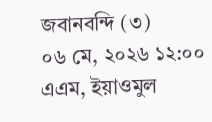জবানবন্দি (৩)
০৬ মে, ২০২৬ ১২:০০ এএম, ইয়াওমুল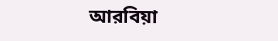আরবিয়া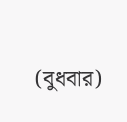(বুধবার)